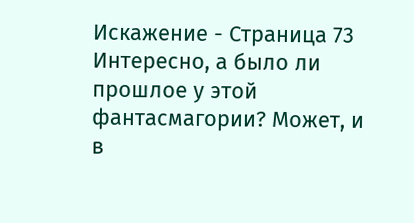Искажение - Страница 73
Интересно, а было ли прошлое у этой фантасмагории? Может, и в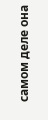самом деле она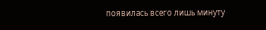появилась всего лишь минуту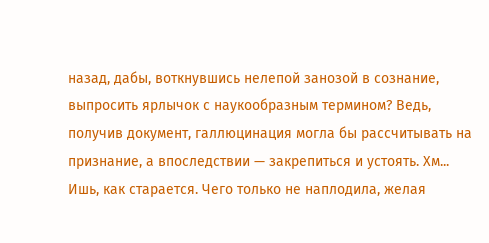назад, дабы, воткнувшись нелепой занозой в сознание, выпросить ярлычок с наукообразным термином? Ведь, получив документ, галлюцинация могла бы рассчитывать на признание, а впоследствии — закрепиться и устоять. Хм... Ишь, как старается. Чего только не наплодила, желая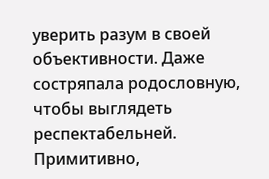уверить разум в своей объективности. Даже состряпала родословную, чтобы выглядеть респектабельней. Примитивно,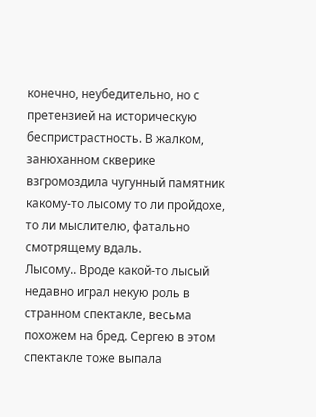конечно, неубедительно, но с претензией на историческую беспристрастность. В жалком, занюханном скверике взгромоздила чугунный памятник какому-то лысому то ли пройдохе, то ли мыслителю, фатально смотрящему вдаль.
Лысому.. Вроде какой-то лысый недавно играл некую роль в странном спектакле, весьма похожем на бред. Сергею в этом спектакле тоже выпала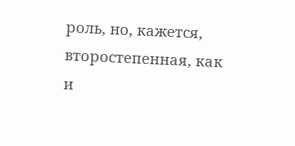роль, но, кажется, второстепенная, как и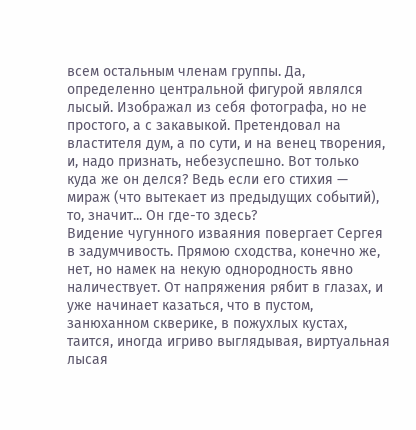всем остальным членам группы. Да, определенно центральной фигурой являлся лысый. Изображал из себя фотографа, но не простого, а с закавыкой. Претендовал на властителя дум, а по сути, и на венец творения, и, надо признать, небезуспешно. Вот только куда же он делся? Ведь если его стихия — мираж (что вытекает из предыдущих событий), то, значит... Он где-то здесь?
Видение чугунного изваяния повергает Сергея в задумчивость. Прямою сходства, конечно же, нет, но намек на некую однородность явно наличествует. От напряжения рябит в глазах, и уже начинает казаться, что в пустом, занюханном скверике, в пожухлых кустах, таится, иногда игриво выглядывая, виртуальная лысая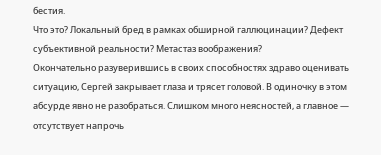бестия.
Что это? Локальный бред в рамках обширной галлюцинации? Дефект субъективной реальности? Метастаз воображения?
Окончательно разуверившись в своих способностях здраво оценивать ситуацию, Сергей закрывает глаза и трясет головой. В одиночку в этом абсурде явно не разобраться. Слишком много неясностей, а главное — отсутствует напрочь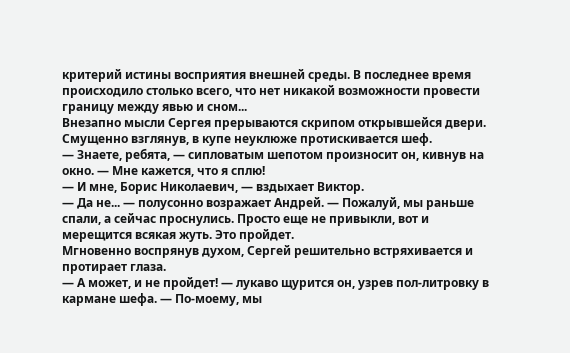критерий истины восприятия внешней среды. В последнее время происходило столько всего, что нет никакой возможности провести границу между явью и сном...
Внезапно мысли Сергея прерываются скрипом открывшейся двери. Смущенно взглянув, в купе неуклюже протискивается шеф.
— Знаете, ребята, — сипловатым шепотом произносит он, кивнув на окно. — Мне кажется, что я сплю!
— И мне, Борис Николаевич, — вздыхает Виктор.
— Да не... — полусонно возражает Андрей. — Пожалуй, мы раньше спали, а сейчас проснулись. Просто еще не привыкли, вот и мерещится всякая жуть. Это пройдет.
Мгновенно воспрянув духом, Сергей решительно встряхивается и протирает глаза.
— А может, и не пройдет! — лукаво щурится он, узрев пол-литровку в кармане шефа. — По-моему, мы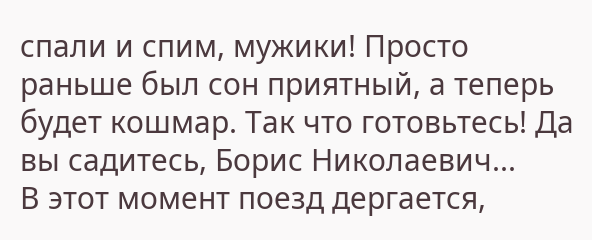спали и спим, мужики! Просто раньше был сон приятный, а теперь будет кошмар. Так что готовьтесь! Да вы садитесь, Борис Николаевич...
В этот момент поезд дергается,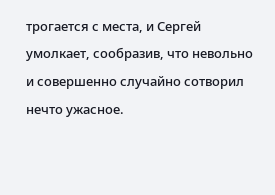трогается с места, и Сергей умолкает, сообразив, что невольно и совершенно случайно сотворил нечто ужасное.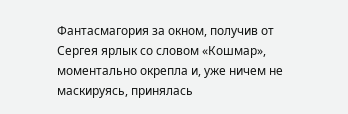Фантасмагория за окном, получив от Сергея ярлык со словом «Кошмар», моментально окрепла и, уже ничем не маскируясь, принялась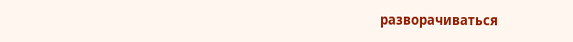разворачиваться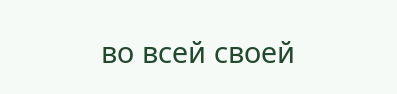во всей своей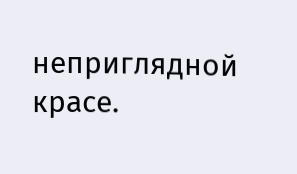неприглядной красе.